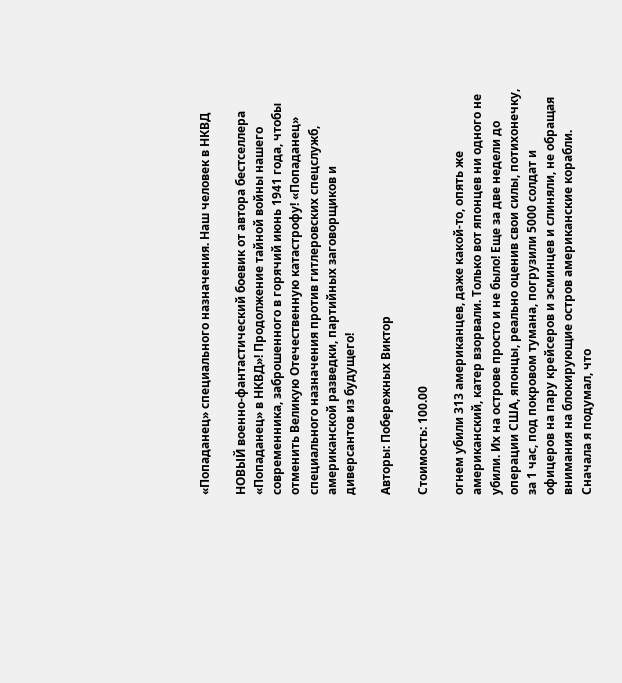«Попаданец» специального назначения. Наш человек в НКВД

НОВЫЙ военно-фантастический боевик от автора бестселлера «Попаданец» в НКВД»! Продолжение тайной войны нашего современника, заброшенного в горячий июнь 1941 года, чтобы отменить Великую Отечественную катастрофу! «Попаданец» специального назначения против гитлеровских спецслужб, американской разведки, партийных заговорщиков и диверсантов из будущего!

Авторы: Побережных Виктор

Стоимость: 100.00

огнем убили 313 американцев, даже какой-то, опять же американский, катер взорвали. Только вот японцев ни одного не убили. Их на острове просто и не было! Еще за две недели до операции США, японцы, реально оценив свои силы, потихонечку, за 1 час, под покровом тумана, погрузили 5000 солдат и офицеров на пару крейсеров и эсминцев и слиняли, не обращая внимания на блокирующие остров американские корабли. Сначала я подумал, что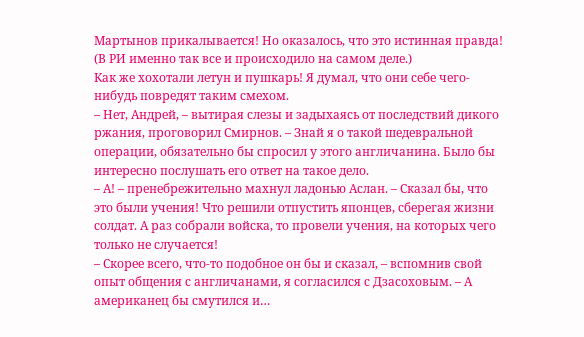Мартынов прикалывается! Но оказалось, что это истинная правда! (В РИ именно так все и происходило на самом деле.)
Как же хохотали летун и пушкарь! Я думал, что они себе чего-нибудь повредят таким смехом.
– Нет, Андрей, – вытирая слезы и задыхаясь от последствий дикого ржания, проговорил Смирнов. – Знай я о такой шедевральной операции, обязательно бы спросил у этого англичанина. Было бы интересно послушать его ответ на такое дело.
– А! – пренебрежительно махнул ладонью Аслан. – Сказал бы, что это были учения! Что решили отпустить японцев, сберегая жизни солдат. А раз собрали войска, то провели учения, на которых чего только не случается!
– Скорее всего, что-то подобное он бы и сказал, – вспомнив свой опыт общения с англичанами, я согласился с Дзасоховым. – А американец бы смутился и…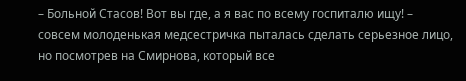– Больной Стасов! Вот вы где, а я вас по всему госпиталю ищу! – совсем молоденькая медсестричка пыталась сделать серьезное лицо, но посмотрев на Смирнова, который все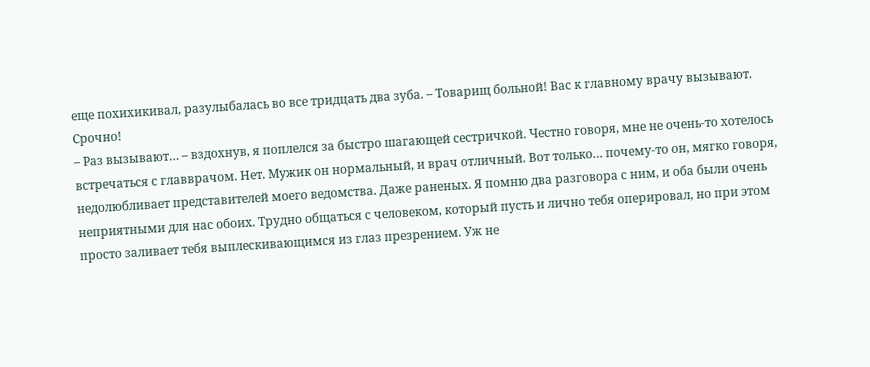еще похихикивал, разулыбалась во все тридцать два зуба. – Товарищ больной! Вас к главному врачу вызывают. Срочно!
– Раз вызывают… – вздохнув, я поплелся за быстро шагающей сестричкой. Честно говоря, мне не очень-то хотелось встречаться с главврачом. Нет. Мужик он нормальный, и врач отличный. Вот только… почему-то он, мягко говоря, недолюбливает представителей моего ведомства. Даже раненых. Я помню два разговора с ним, и оба были очень неприятными для нас обоих. Трудно общаться с человеком, который пусть и лично тебя оперировал, но при этом просто заливает тебя выплескивающимся из глаз презрением. Уж не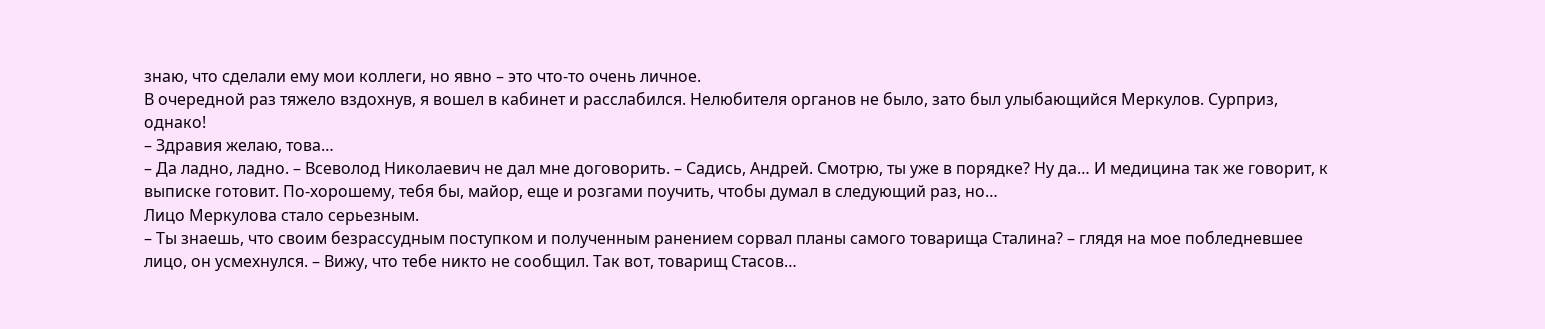знаю, что сделали ему мои коллеги, но явно – это что-то очень личное.
В очередной раз тяжело вздохнув, я вошел в кабинет и расслабился. Нелюбителя органов не было, зато был улыбающийся Меркулов. Сурприз, однако!
– Здравия желаю, това…
– Да ладно, ладно. – Всеволод Николаевич не дал мне договорить. – Садись, Андрей. Смотрю, ты уже в порядке? Ну да… И медицина так же говорит, к выписке готовит. По-хорошему, тебя бы, майор, еще и розгами поучить, чтобы думал в следующий раз, но…
Лицо Меркулова стало серьезным.
– Ты знаешь, что своим безрассудным поступком и полученным ранением сорвал планы самого товарища Сталина? – глядя на мое побледневшее лицо, он усмехнулся. – Вижу, что тебе никто не сообщил. Так вот, товарищ Стасов…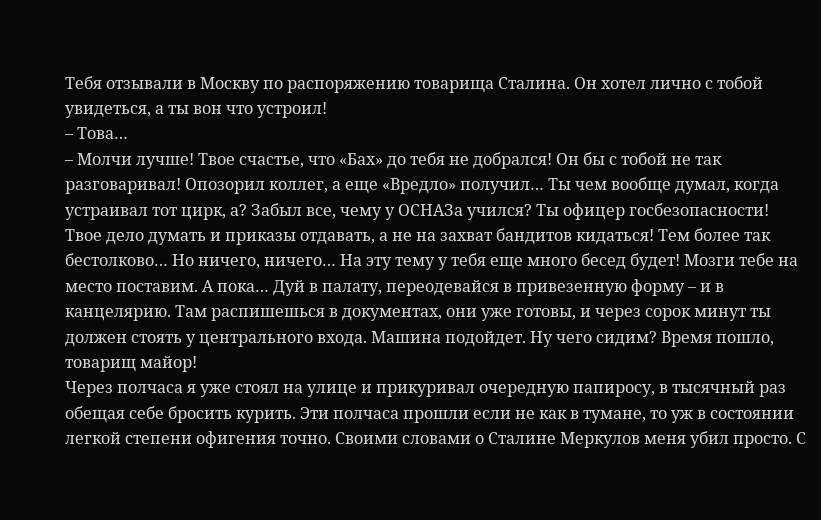Тебя отзывали в Москву по распоряжению товарища Сталина. Он хотел лично с тобой увидеться, а ты вон что устроил!
– Това…
– Молчи лучше! Твое счастье, что «Бах» до тебя не добрался! Он бы с тобой не так разговаривал! Опозорил коллег, а еще «Вредло» получил… Ты чем вообще думал, когда устраивал тот цирк, а? Забыл все, чему у ОСНАЗа учился? Ты офицер госбезопасности! Твое дело думать и приказы отдавать, а не на захват бандитов кидаться! Тем более так бестолково… Но ничего, ничего… На эту тему у тебя еще много бесед будет! Мозги тебе на место поставим. А пока… Дуй в палату, переодевайся в привезенную форму – и в канцелярию. Там распишешься в документах, они уже готовы, и через сорок минут ты должен стоять у центрального входа. Машина подойдет. Ну чего сидим? Время пошло, товарищ майор!
Через полчаса я уже стоял на улице и прикуривал очередную папиросу, в тысячный раз обещая себе бросить курить. Эти полчаса прошли если не как в тумане, то уж в состоянии легкой степени офигения точно. Своими словами о Сталине Меркулов меня убил просто. С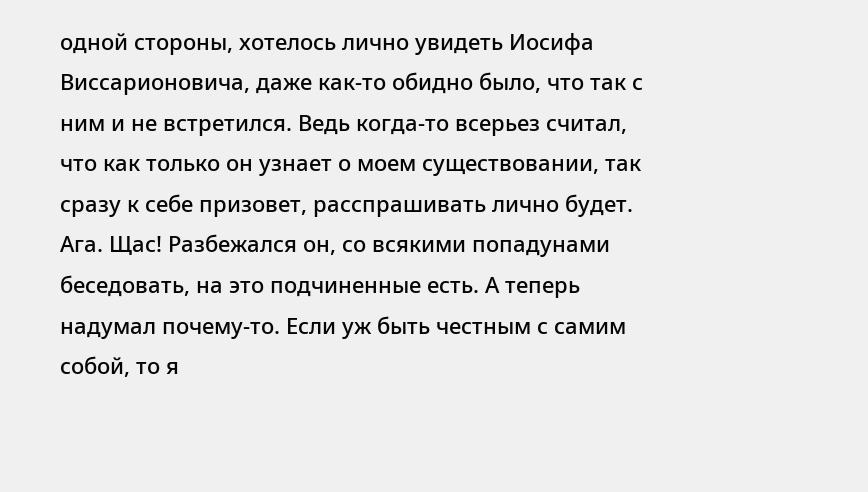одной стороны, хотелось лично увидеть Иосифа Виссарионовича, даже как-то обидно было, что так с ним и не встретился. Ведь когда-то всерьез считал, что как только он узнает о моем существовании, так сразу к себе призовет, расспрашивать лично будет. Ага. Щас! Разбежался он, со всякими попадунами беседовать, на это подчиненные есть. А теперь надумал почему-то. Если уж быть честным с самим собой, то я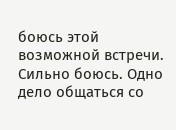боюсь этой возможной встречи. Сильно боюсь. Одно дело общаться со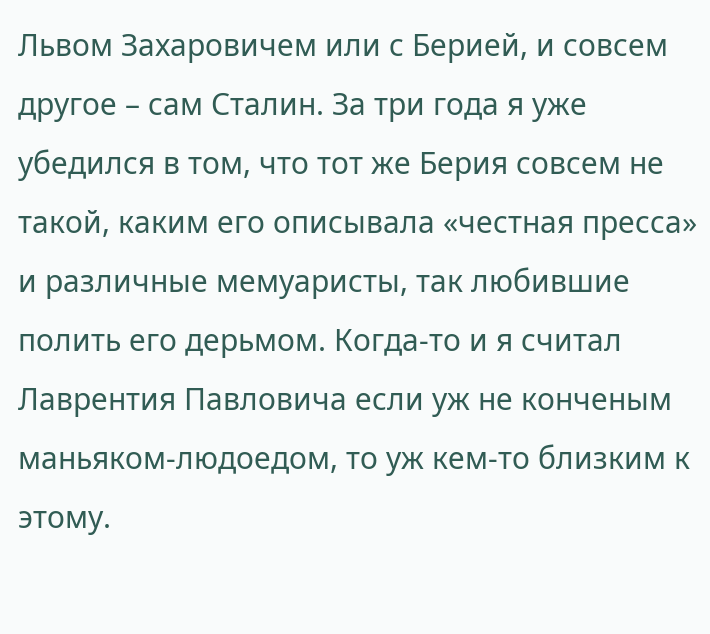Львом Захаровичем или с Берией, и совсем другое – сам Сталин. За три года я уже убедился в том, что тот же Берия совсем не такой, каким его описывала «честная пресса» и различные мемуаристы, так любившие полить его дерьмом. Когда-то и я считал Лаврентия Павловича если уж не конченым маньяком-людоедом, то уж кем-то близким к этому.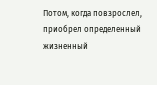Потом, когда повзрослел, приобрел определенный жизненный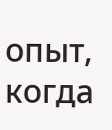опыт, когда